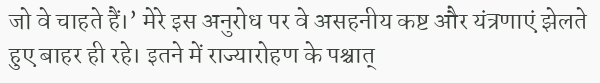जो वे चाहते हैं।’ मेरे इस अनुरोध पर वे असहनीय कष्ट और यंत्रणाएं झेलते हुए बाहर ही रहे। इतने में राज्यारोहण के पश्चात्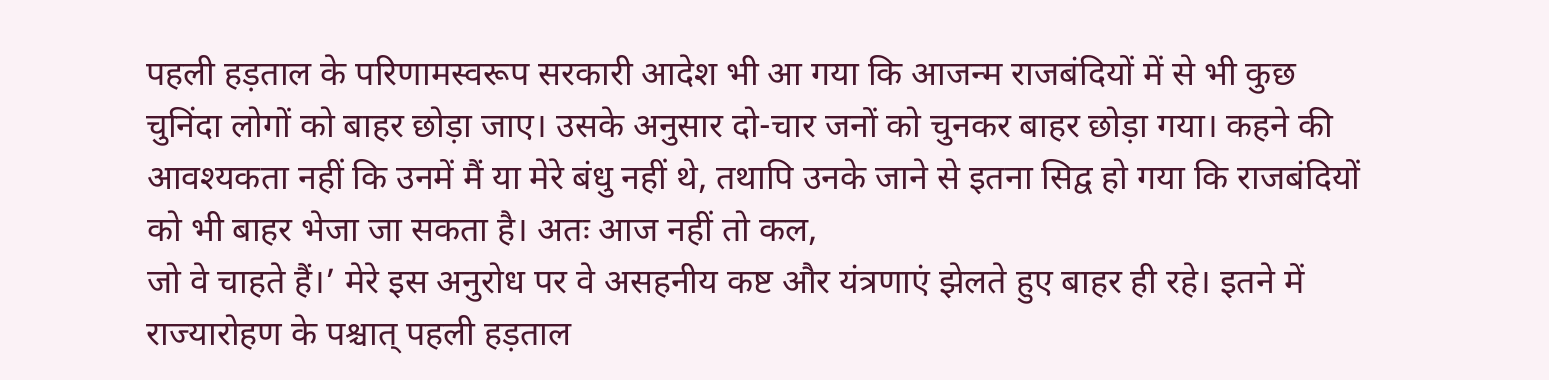पहली हड़ताल के परिणामस्वरूप सरकारी आदेश भी आ गया कि आजन्म राजबंदियों में से भी कुछ चुनिंदा लोगों को बाहर छोड़ा जाए। उसके अनुसार दो-चार जनों को चुनकर बाहर छोड़ा गया। कहने की आवश्यकता नहीं कि उनमें मैं या मेरे बंधु नहीं थे, तथापि उनके जाने से इतना सिद्व हो गया कि राजबंदियों को भी बाहर भेजा जा सकता है। अतः आज नहीं तो कल,
जो वे चाहते हैं।’ मेरे इस अनुरोध पर वे असहनीय कष्ट और यंत्रणाएं झेलते हुए बाहर ही रहे। इतने में राज्यारोहण के पश्चात् पहली हड़ताल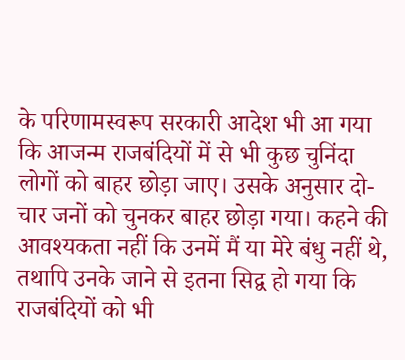के परिणामस्वरूप सरकारी आदेश भी आ गया कि आजन्म राजबंदियों में से भी कुछ चुनिंदा लोगों को बाहर छोड़ा जाए। उसके अनुसार दो-चार जनों को चुनकर बाहर छोड़ा गया। कहने की आवश्यकता नहीं कि उनमें मैं या मेरे बंधु नहीं थे, तथापि उनके जाने से इतना सिद्व हो गया कि राजबंदियों को भी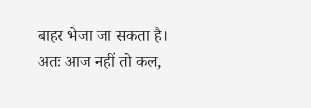बाहर भेजा जा सकता है। अतः आज नहीं तो कल,